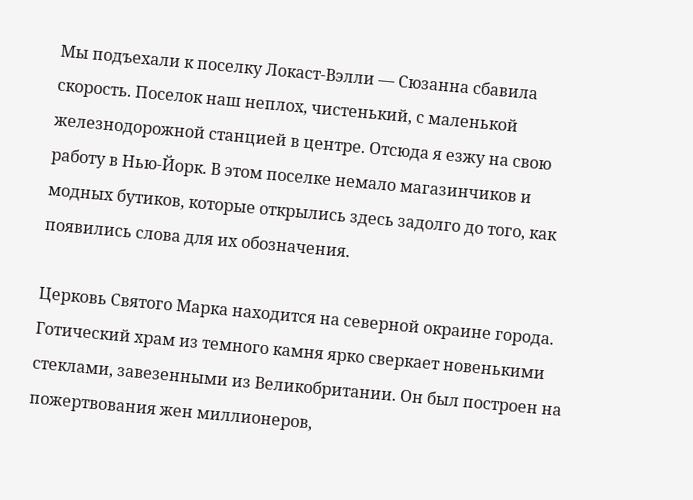Мы подъехали к поселку Локаст-Вэлли — Сюзанна сбавила скорость. Поселок наш неплох, чистенький, с маленькой железнодорожной станцией в центре. Отсюда я езжу на свою работу в Нью-Йорк. В этом поселке немало магазинчиков и модных бутиков, которые открылись здесь задолго до того, как появились слова для их обозначения.

Церковь Святого Марка находится на северной окраине города. Готический храм из темного камня ярко сверкает новенькими стеклами, завезенными из Великобритании. Он был построен на пожертвования жен миллионеров,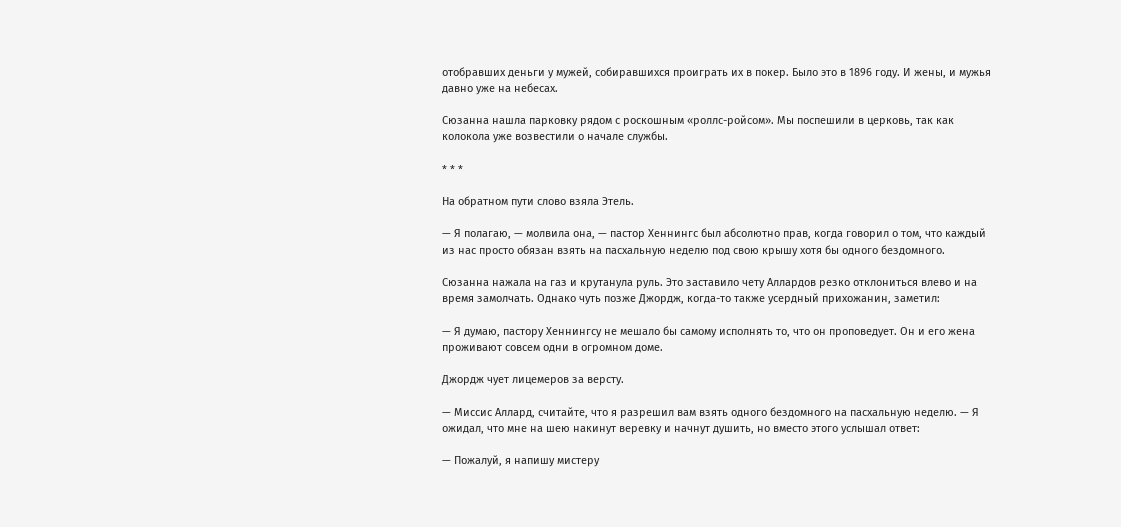отобравших деньги у мужей, собиравшихся проиграть их в покер. Было это в 1896 году. И жены, и мужья давно уже на небесах.

Сюзанна нашла парковку рядом с роскошным «роллс-ройсом». Мы поспешили в церковь, так как колокола уже возвестили о начале службы.

* * *

На обратном пути слово взяла Этель.

— Я полагаю, — молвила она, — пастор Хеннингс был абсолютно прав, когда говорил о том, что каждый из нас просто обязан взять на пасхальную неделю под свою крышу хотя бы одного бездомного.

Сюзанна нажала на газ и крутанула руль. Это заставило чету Аллардов резко отклониться влево и на время замолчать. Однако чуть позже Джордж, когда-то также усердный прихожанин, заметил:

— Я думаю, пастору Хеннингсу не мешало бы самому исполнять то, что он проповедует. Он и его жена проживают совсем одни в огромном доме.

Джордж чует лицемеров за версту.

— Миссис Аллард, считайте, что я разрешил вам взять одного бездомного на пасхальную неделю. — Я ожидал, что мне на шею накинут веревку и начнут душить, но вместо этого услышал ответ:

— Пожалуй, я напишу мистеру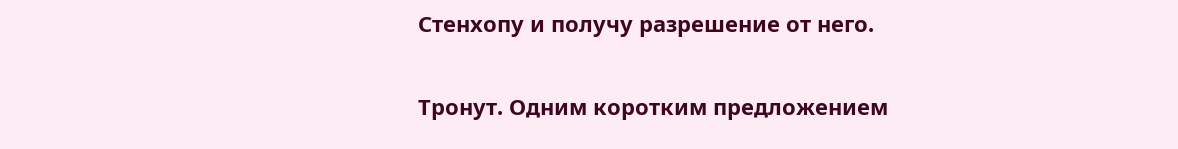Стенхопу и получу разрешение от него.

Тронут. Одним коротким предложением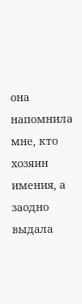она напомнила мне, кто хозяин имения, а заодно выдала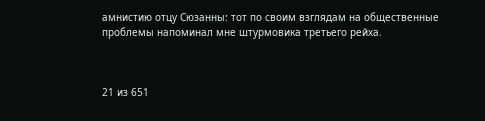амнистию отцу Сюзанны: тот по своим взглядам на общественные проблемы напоминал мне штурмовика третьего рейха.



21 из 651